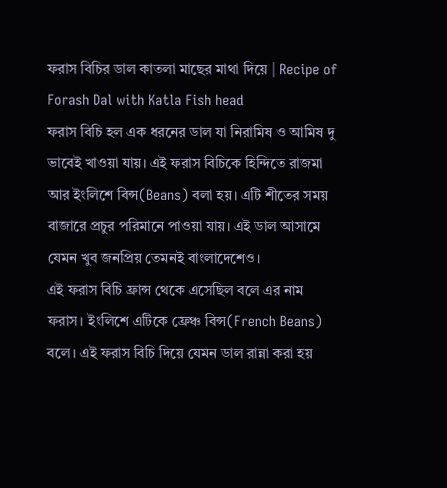ফরাস বিচির ডাল কাতলা মাছের মাথা দিয়ে | Recipe of Forash Dal with Katla Fish head
ফরাস বিচি হল এক ধরনের ডাল যা নিরামিষ ও আমিষ দু ভাবেই খাওয়া যায়। এই ফরাস বিচিকে হিন্দিতে রাজমা আর ইংলিশে বিন্স(Beans) বলা হয়। এটি শীতের সময় বাজারে প্রচুর পরিমানে পাওয়া যায়। এই ডাল আসামে যেমন খুব জনপ্রিয় তেমনই বাংলাদেশেও।
এই ফরাস বিচি ফ্রান্স থেকে এসেছিল বলে এর নাম ফরাস। ইংলিশে এটিকে ফ্রেঞ্চ বিন্স(French Beans) বলে। এই ফরাস বিচি দিয়ে যেমন ডাল রান্না করা হয়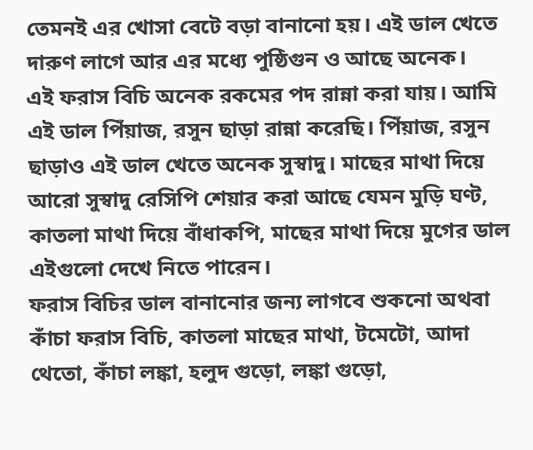তেমনই এর খোসা বেটে বড়া বানানো হয়। এই ডাল খেতে দারুণ লাগে আর এর মধ্যে পুষ্ঠিগুন ও আছে অনেক।
এই ফরাস বিচি অনেক রকমের পদ রান্না করা যায়। আমি এই ডাল পিঁয়াজ, রসুন ছাড়া রান্না করেছি। পিঁয়াজ, রসুন ছাড়াও এই ডাল খেতে অনেক সুস্বাদু। মাছের মাথা দিয়ে আরো সুস্বাদু রেসিপি শেয়ার করা আছে যেমন মুড়ি ঘণ্ট, কাতলা মাথা দিয়ে বাঁধাকপি, মাছের মাথা দিয়ে মুগের ডাল এইগুলো দেখে নিতে পারেন।
ফরাস বিচির ডাল বানানোর জন্য লাগবে শুকনো অথবা কাঁচা ফরাস বিচি, কাতলা মাছের মাথা, টমেটো, আদা থেতো, কাঁচা লঙ্কা, হলুদ গুড়ো, লঙ্কা গুড়ো,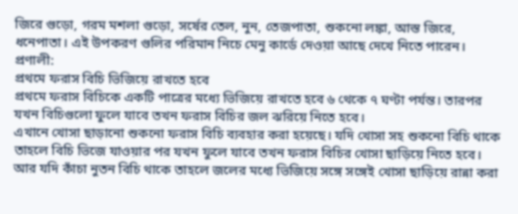জিরে গুড়ো, গরম মশলা গুড়ো, সর্ষের তেল, নুন, তেজপাতা, শুকনো লঙ্কা, আস্ত জিরে, ধনেপাতা। এই উপকরণ গুলির পরিমান নিচে মেনু কার্ডে দেওয়া আছে দেখে নিতে পারেন।
প্রণালী:
প্রথমে ফরাস বিচি ভিজিয়ে রাখতে হবে
প্রথমে ফরাস বিচিকে একটি পাত্রের মধ্যে ভিজিয়ে রাখতে হবে ৬ থেকে ৭ ঘণ্টা পর্যন্ত। তারপর যখন বিচিগুলো ফুলে যাবে তখন ফরাস বিচির জল ঝরিয়ে নিতে হবে।
এখানে খোসা ছাড়ানো শুকনো ফরাস বিচি ব্যবহার করা হয়েছে। যদি খোসা সহ শুকনো বিচি থাকে তাহলে বিচি ভিজে যাওয়ার পর যখন ফুলে যাবে তখন ফরাস বিচির খোসা ছাড়িয়ে নিতে হবে।
আর যদি কাঁচা নুতন বিচি থাকে তাহলে জলের মধ্যে ভিজিয়ে সঙ্গে সঙ্গেই খোসা ছাড়িয়ে রান্না করা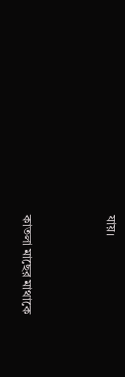যায়।



কাতলা মাছের মাথাকে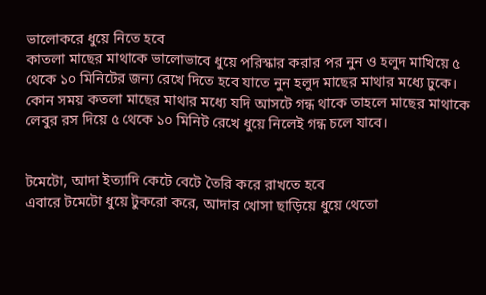ভালোকরে ধুয়ে নিতে হবে
কাতলা মাছের মাথাকে ভালোভাবে ধুয়ে পরিস্কার করার পর নুন ও হলুদ মাখিয়ে ৫ থেকে ১০ মিনিটের জন্য রেখে দিতে হবে যাতে নুন হলুদ মাছের মাথার মধ্যে ঢুকে।
কোন সময় কতলা মাছের মাথার মধ্যে যদি আসটে গন্ধ থাকে তাহলে মাছের মাথাকে লেবুর রস দিয়ে ৫ থেকে ১০ মিনিট রেখে ধুয়ে নিলেই গন্ধ চলে যাবে।


টমেটো, আদা ইত্যাদি কেটে বেটে তৈরি করে রাখতে হবে
এবারে টমেটো ধুয়ে টুকরো করে, আদার খোসা ছাড়িয়ে ধুয়ে থেতো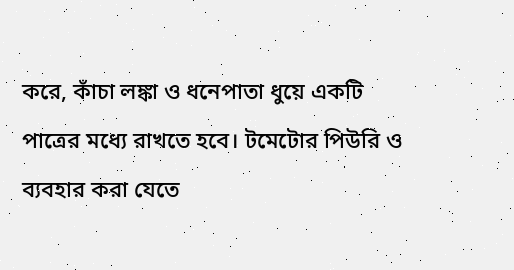করে, কাঁচা লঙ্কা ও ধনেপাতা ধুয়ে একটি পাত্রের মধ্যে রাখতে হবে। টমেটোর পিউরি ও ব্যবহার করা যেতে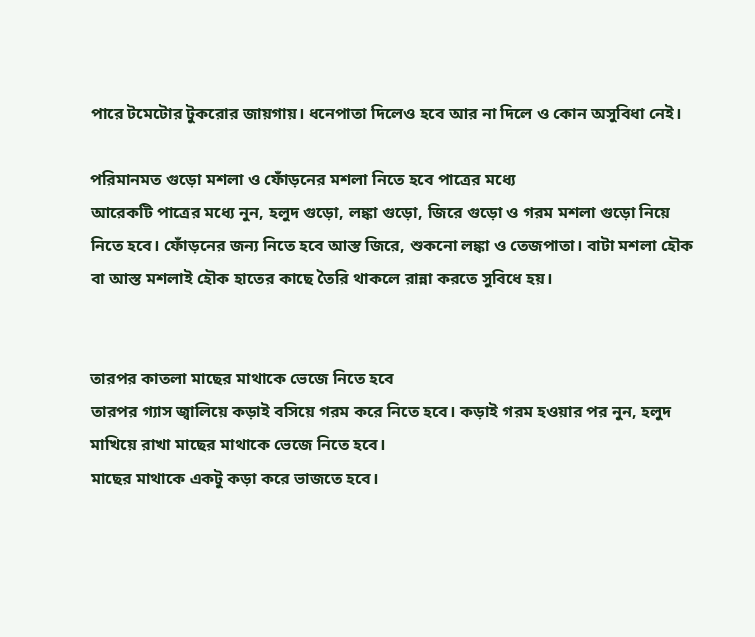পারে টমেটোর টুকরোর জায়গায়। ধনেপাতা দিলেও হবে আর না দিলে ও কোন অসুবিধা নেই।

পরিমানমত গুড়ো মশলা ও ফোঁড়নের মশলা নিতে হবে পাত্রের মধ্যে
আরেকটি পাত্রের মধ্যে নুন, হলুদ গুড়ো, লঙ্কা গুড়ো, জিরে গুড়ো ও গরম মশলা গুড়ো নিয়ে নিতে হবে। ফোঁড়নের জন্য নিতে হবে আস্ত জিরে, শুকনো লঙ্কা ও তেজপাতা। বাটা মশলা হৌক বা আস্ত মশলাই হৌক হাতের কাছে তৈরি থাকলে রান্না করতে সুবিধে হয়।


তারপর কাতলা মাছের মাথাকে ভেজে নিতে হবে
তারপর গ্যাস জ্বালিয়ে কড়াই বসিয়ে গরম করে নিতে হবে। কড়াই গরম হওয়ার পর নুন, হলুদ মাখিয়ে রাখা মাছের মাথাকে ভেজে নিতে হবে।
মাছের মাথাকে একটু কড়া করে ভাজতে হবে।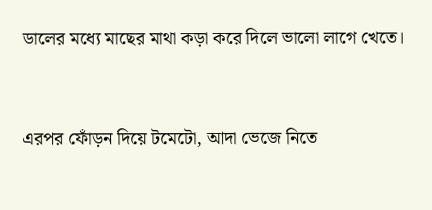ডালের মধ্যে মাছের মাথা কড়া করে দিলে ভালো লাগে খেতে।


এরপর ফোঁড়ন দিয়ে টমেটো, আদা ভেজে নিতে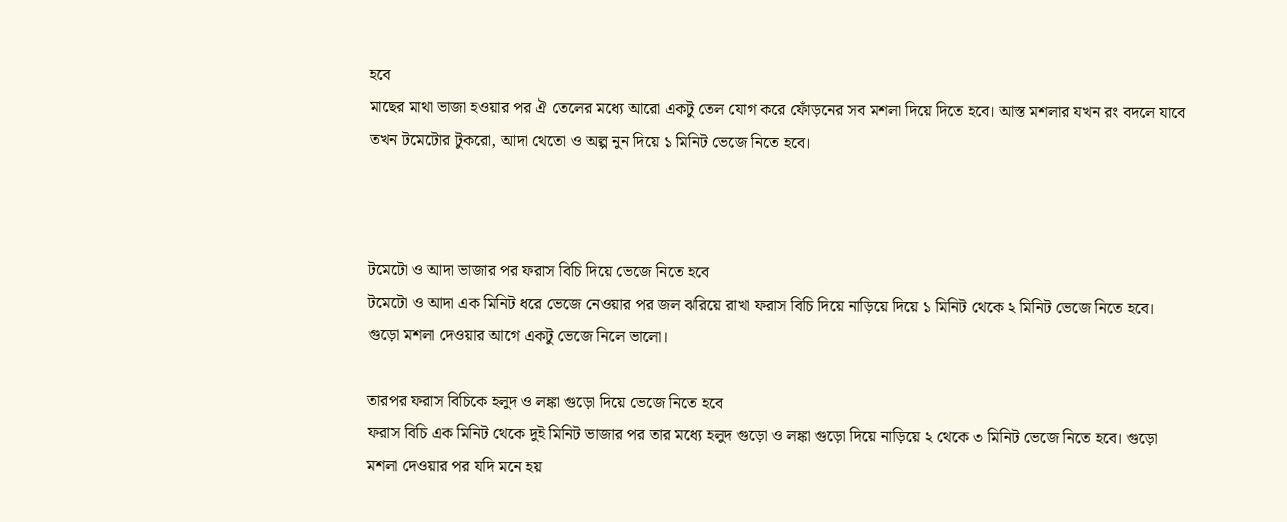হবে
মাছের মাথা ভাজা হওয়ার পর ঐ তেলের মধ্যে আরো একটু তেল যোগ করে ফোঁড়নের সব মশলা দিয়ে দিতে হবে। আস্ত মশলার যখন রং বদলে যাবে তখন টমেটোর টুকরো, আদা থেতো ও অল্প নুন দিয়ে ১ মিনিট ভেজে নিতে হবে।



টমেটো ও আদা ভাজার পর ফরাস বিচি দিয়ে ভেজে নিতে হবে
টমেটো ও আদা এক মিনিট ধরে ভেজে নেওয়ার পর জল ঝরিয়ে রাখা ফরাস বিচি দিয়ে নাড়িয়ে দিয়ে ১ মিনিট থেকে ২ মিনিট ভেজে নিতে হবে।
গুড়ো মশলা দেওয়ার আগে একটু ভেজে নিলে ভালো।

তারপর ফরাস বিচিকে হলুদ ও লঙ্কা গুড়ো দিয়ে ভেজে নিতে হবে
ফরাস বিচি এক মিনিট থেকে দুই মিনিট ভাজার পর তার মধ্যে হলুদ গুড়ো ও লঙ্কা গুড়ো দিয়ে নাড়িয়ে ২ থেকে ৩ মিনিট ভেজে নিতে হবে। গুড়ো মশলা দেওয়ার পর যদি মনে হয়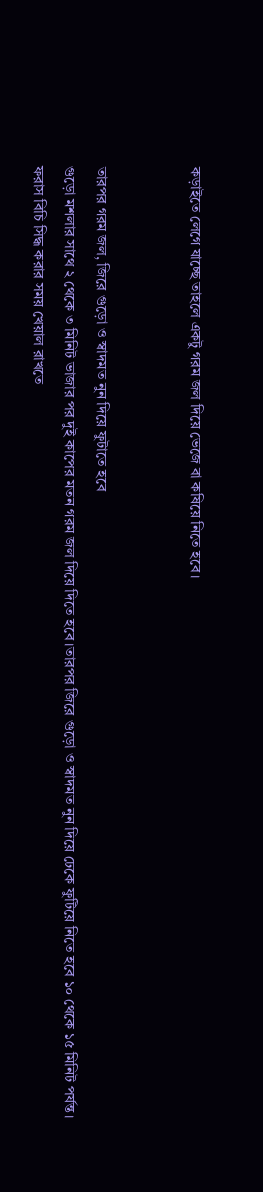কড়াইতে লেগে যাচ্ছে তাহলে একটু গরম জল দিয়ে ভেজে বা কষিয়ে নিতে হবে।


তারপর গরম জল, জিরে গুড়ো ও স্বাদমত নুন দিয়ে ফুটাতে হবে
গুড়ো মশলার সাথে ২ থেকে ৩ মিনিট ভাজার পর দুই কাপের মতন গরম জল দিয়ে দিতে হবে।তারপর জিরে গুড়ো ও স্বাদমত নুন দিয়ে ঢেকে ফুটিয়ে নিতে হবে ১০ থেকে ১৫ মিনিট পর্যন্ত।
ফরাস বিচি সিদ্ধ করার সময় খেয়াল রাখতে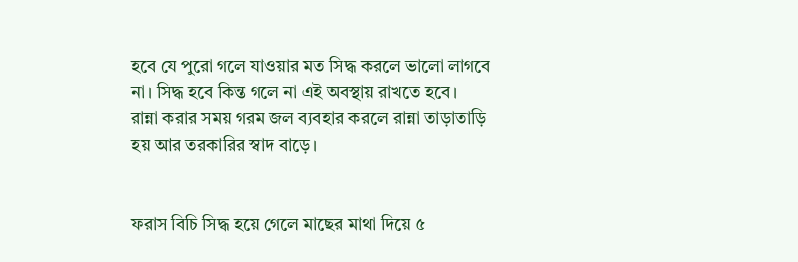হবে যে পুরো গলে যাওয়ার মত সিদ্ধ করলে ভালো লাগবে না। সিদ্ধ হবে কিন্ত গলে না এই অবস্থায় রাখতে হবে।
রান্না করার সময় গরম জল ব্যবহার করলে রান্না তাড়াতাড়ি হয় আর তরকারির স্বাদ বাড়ে।


ফরাস বিচি সিদ্ধ হয়ে গেলে মাছের মাথা দিয়ে ৫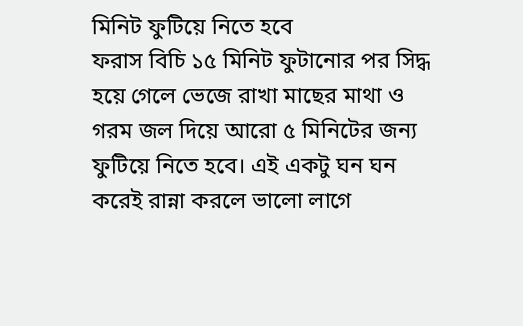মিনিট ফুটিয়ে নিতে হবে
ফরাস বিচি ১৫ মিনিট ফুটানোর পর সিদ্ধ হয়ে গেলে ভেজে রাখা মাছের মাথা ও গরম জল দিয়ে আরো ৫ মিনিটের জন্য ফুটিয়ে নিতে হবে। এই একটু ঘন ঘন করেই রান্না করলে ভালো লাগে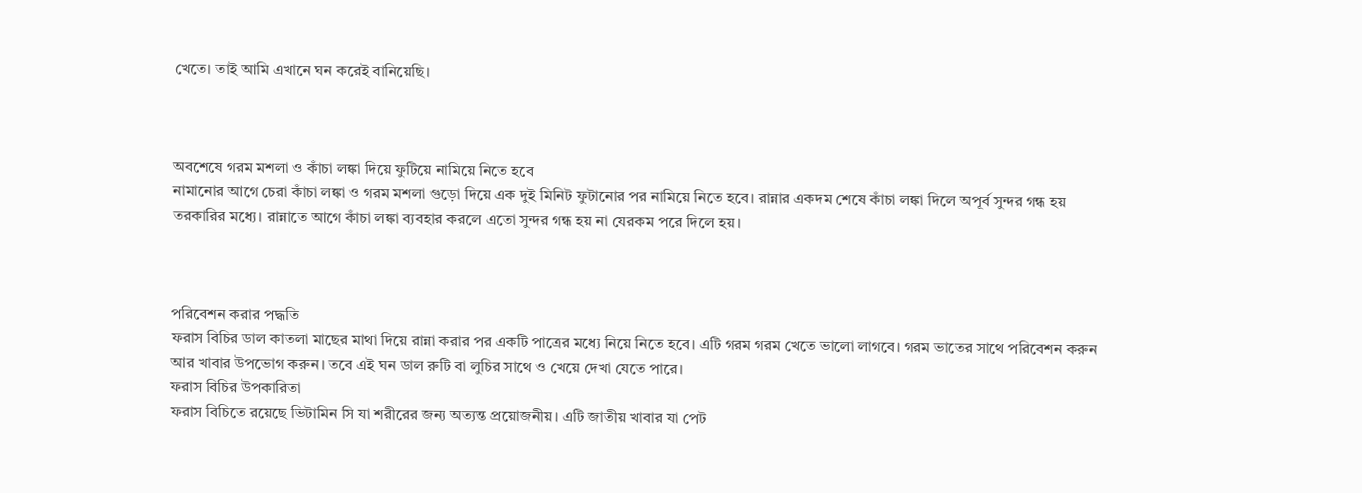খেতে। তাই আমি এখানে ঘন করেই বানিয়েছি।



অবশেষে গরম মশলা ও কাঁচা লঙ্কা দিয়ে ফুটিয়ে নামিয়ে নিতে হবে
নামানোর আগে চেরা কাঁচা লঙ্কা ও গরম মশলা গুড়ো দিয়ে এক দুই মিনিট ফুটানোর পর নামিয়ে নিতে হবে। রান্নার একদম শেষে কাঁচা লঙ্কা দিলে অপূর্ব সুন্দর গন্ধ হয় তরকারির মধ্যে। রান্নাতে আগে কাঁচা লঙ্কা ব্যবহার করলে এতো সুন্দর গন্ধ হয় না যেরকম পরে দিলে হয়।



পরিবেশন করার পদ্ধতি
ফরাস বিচির ডাল কাতলা মাছের মাথা দিয়ে রান্না করার পর একটি পাত্রের মধ্যে নিয়ে নিতে হবে। এটি গরম গরম খেতে ভালো লাগবে। গরম ভাতের সাথে পরিবেশন করুন আর খাবার উপভোগ করুন। তবে এই ঘন ডাল রুটি বা লুচির সাথে ও খেয়ে দেখা যেতে পারে।
ফরাস বিচির উপকারিতা
ফরাস বিচিতে রয়েছে ভিটামিন সি যা শরীরের জন্য অত্যন্ত প্রয়োজনীয়। এটি জাতীয় খাবার যা পেট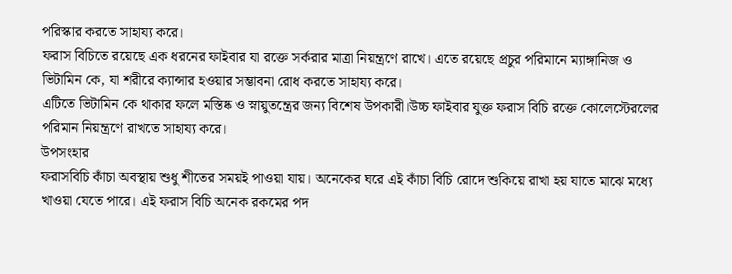পরিস্কার করতে সাহায্য করে।
ফরাস বিচিতে রয়েছে এক ধরনের ফাইবার যা রক্তে সর্করার মাত্রা নিয়ন্ত্রণে রাখে। এতে রয়েছে প্রচুর পরিমানে ম্যাঙ্গানিজ ও ভিটামিন কে, যা শরীরে ক্যান্সার হওয়ার সম্ভাবনা রোধ করতে সাহায্য করে।
এটিতে ভিটামিন কে থাকার ফলে মস্তিষ্ক ও স্নায়ুতন্ত্রের জন্য বিশেষ উপকারী।উচ্চ ফাইবার যুক্ত ফরাস বিচি রক্তে কোলেস্টেরলের পরিমান নিয়ন্ত্রণে রাখতে সাহায্য করে।
উপসংহার
ফরাসবিচি কাঁচা অবস্থায় শুধু শীতের সময়ই পাওয়া যায়। অনেকের ঘরে এই কাঁচা বিচি রোদে শুকিয়ে রাখা হয় যাতে মাঝে মধ্যে খাওয়া যেতে পারে। এই ফরাস বিচি অনেক রকমের পদ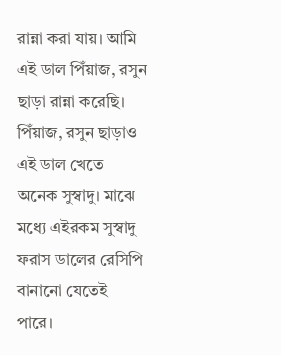রান্না করা যায়। আমি এই ডাল পিঁয়াজ, রসুন ছাড়া রান্না করেছি। পিঁয়াজ, রসুন ছাড়াও এই ডাল খেতে অনেক সুস্বাদু। মাঝে মধ্যে এইরকম সুস্বাদু ফরাস ডালের রেসিপি বানানো যেতেই পারে।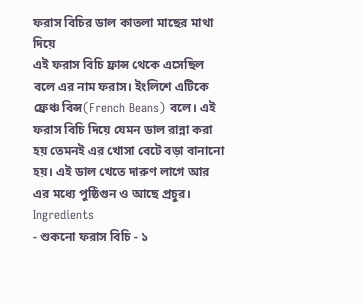ফরাস বিচির ডাল কাতলা মাছের মাথা দিয়ে
এই ফরাস বিচি ফ্রান্স থেকে এসেছিল বলে এর নাম ফরাস। ইংলিশে এটিকে ফ্রেঞ্চ বিন্স(French Beans) বলে। এই ফরাস বিচি দিয়ে যেমন ডাল রান্না করা হয় তেমনই এর খোসা বেটে বড়া বানানো হয়। এই ডাল খেতে দারুণ লাগে আর এর মধ্যে পুষ্ঠিগুন ও আছে প্রচুর।
Ingredients
- শুকনো ফরাস বিচি - ১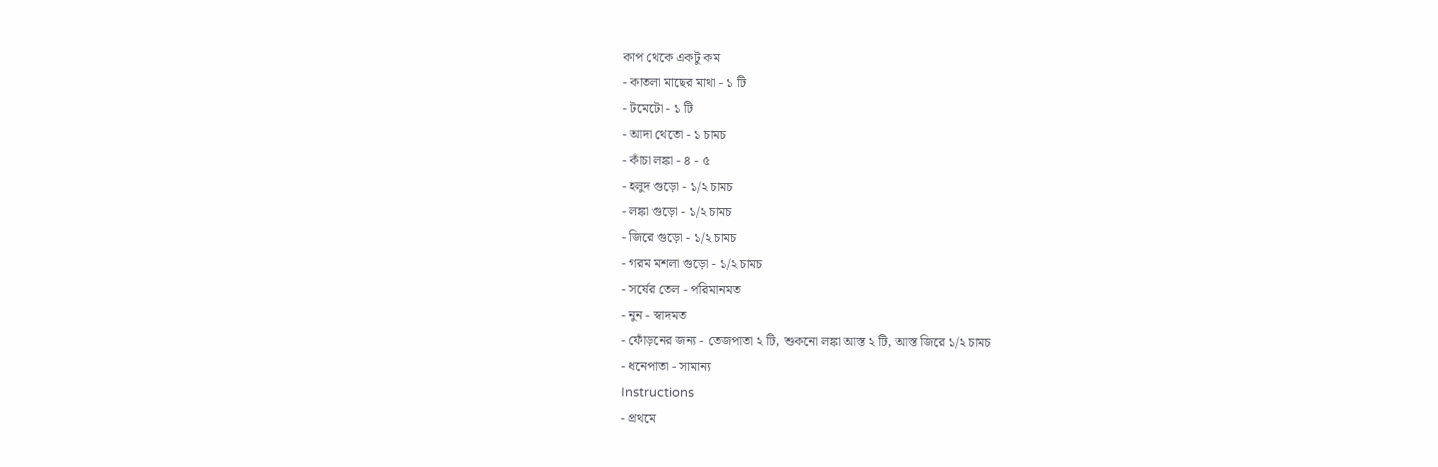কাপ থেকে একটু কম
- কাতলা মাছের মাথা - ১ টি
- টমেটো - ১ টি
- আদা থেতো - ১ চামচ
- কাঁচা লঙ্কা - ৪ - ৫
- হলুদ গুড়ো - ১/২ চামচ
- লঙ্কা গুড়ো - ১/২ চামচ
- জিরে গুড়ো - ১/২ চামচ
- গরম মশলা গুড়ো - ১/২ চামচ
- সর্ষের তেল - পরিমানমত
- নুন - স্বাদমত
- ফোঁড়নের জন্য - তেজপাতা ২ টি, শুকনো লঙ্কা আস্ত ২ টি, আস্ত জিরে ১/২ চামচ
- ধনেপাতা - সামান্য
Instructions
- প্রথমে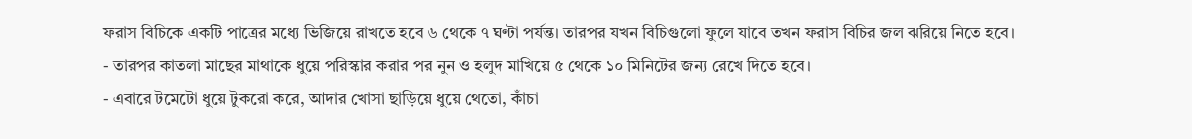ফরাস বিচিকে একটি পাত্রের মধ্যে ভিজিয়ে রাখতে হবে ৬ থেকে ৭ ঘণ্টা পর্যন্ত। তারপর যখন বিচিগুলো ফুলে যাবে তখন ফরাস বিচির জল ঝরিয়ে নিতে হবে।
- তারপর কাতলা মাছের মাথাকে ধুয়ে পরিস্কার করার পর নুন ও হলুদ মাখিয়ে ৫ থেকে ১০ মিনিটের জন্য রেখে দিতে হবে।
- এবারে টমেটো ধুয়ে টুকরো করে, আদার খোসা ছাড়িয়ে ধুয়ে থেতো, কাঁচা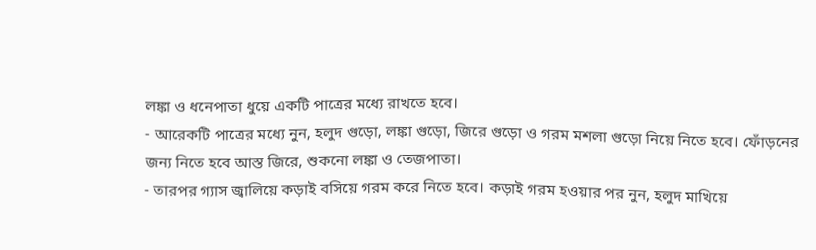লঙ্কা ও ধনেপাতা ধুয়ে একটি পাত্রের মধ্যে রাখতে হবে।
- আরেকটি পাত্রের মধ্যে নুন, হলুদ গুড়ো, লঙ্কা গুড়ো, জিরে গুড়ো ও গরম মশলা গুড়ো নিয়ে নিতে হবে। ফোঁড়নের জন্য নিতে হবে আস্ত জিরে, শুকনো লঙ্কা ও তেজপাতা।
- তারপর গ্যাস জ্বালিয়ে কড়াই বসিয়ে গরম করে নিতে হবে। কড়াই গরম হওয়ার পর নুন, হলুদ মাখিয়ে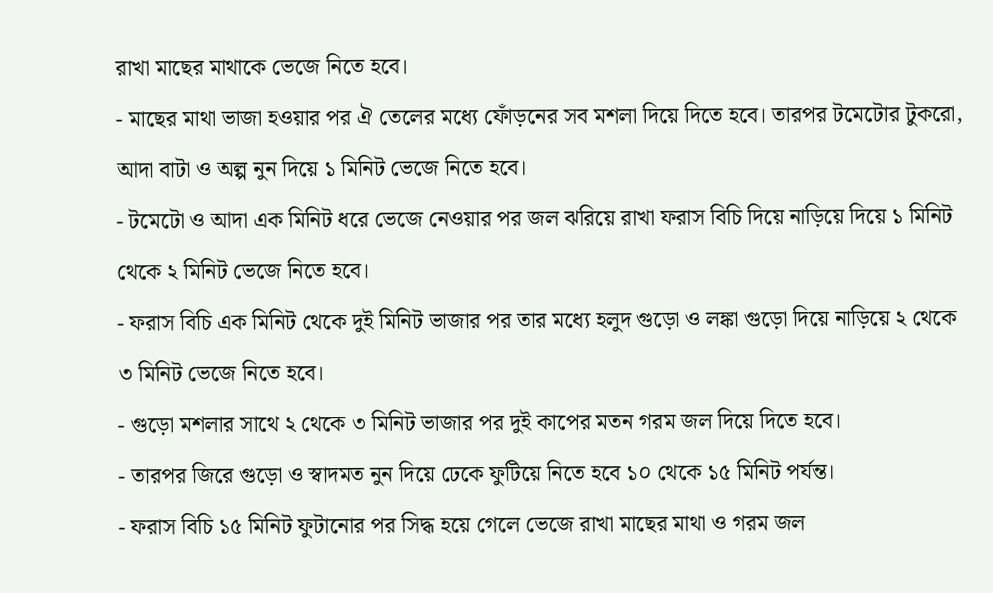রাখা মাছের মাথাকে ভেজে নিতে হবে।
- মাছের মাথা ভাজা হওয়ার পর ঐ তেলের মধ্যে ফোঁড়নের সব মশলা দিয়ে দিতে হবে। তারপর টমেটোর টুকরো, আদা বাটা ও অল্প নুন দিয়ে ১ মিনিট ভেজে নিতে হবে।
- টমেটো ও আদা এক মিনিট ধরে ভেজে নেওয়ার পর জল ঝরিয়ে রাখা ফরাস বিচি দিয়ে নাড়িয়ে দিয়ে ১ মিনিট থেকে ২ মিনিট ভেজে নিতে হবে।
- ফরাস বিচি এক মিনিট থেকে দুই মিনিট ভাজার পর তার মধ্যে হলুদ গুড়ো ও লঙ্কা গুড়ো দিয়ে নাড়িয়ে ২ থেকে ৩ মিনিট ভেজে নিতে হবে।
- গুড়ো মশলার সাথে ২ থেকে ৩ মিনিট ভাজার পর দুই কাপের মতন গরম জল দিয়ে দিতে হবে।
- তারপর জিরে গুড়ো ও স্বাদমত নুন দিয়ে ঢেকে ফুটিয়ে নিতে হবে ১০ থেকে ১৫ মিনিট পর্যন্ত।
- ফরাস বিচি ১৫ মিনিট ফুটানোর পর সিদ্ধ হয়ে গেলে ভেজে রাখা মাছের মাথা ও গরম জল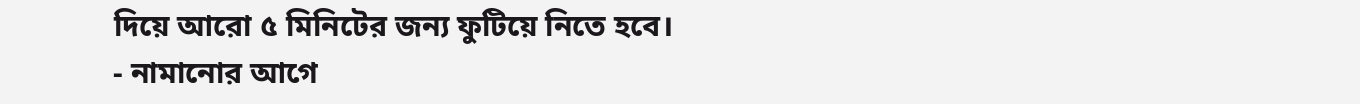দিয়ে আরো ৫ মিনিটের জন্য ফুটিয়ে নিতে হবে।
- নামানোর আগে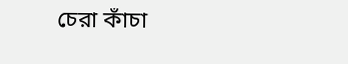চেরা কাঁচা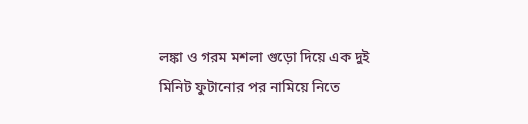লঙ্কা ও গরম মশলা গুড়ো দিয়ে এক দুই মিনিট ফুটানোর পর নামিয়ে নিতে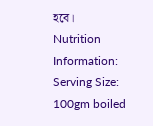হবে।
Nutrition Information:
Serving Size: 100gm boiled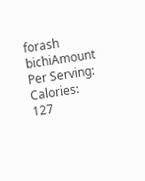forash bichiAmount Per Serving: Calories: 127